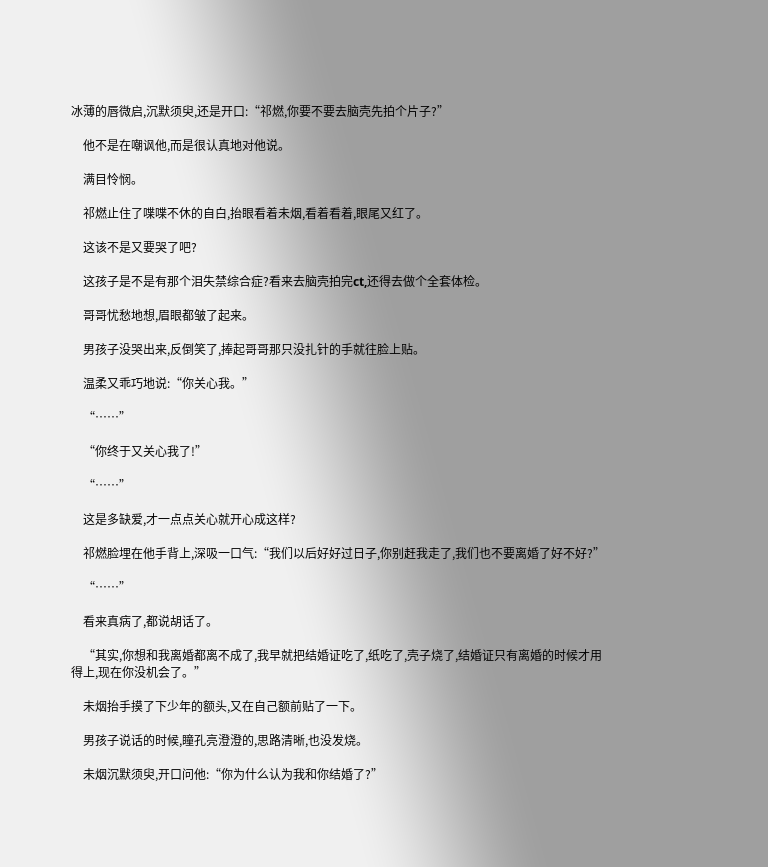冰薄的唇微启,沉默须臾,还是开口:“祁燃,你要不要去脑壳先拍个片子?”

    他不是在嘲讽他,而是很认真地对他说。

    满目怜悯。

    祁燃止住了喋喋不休的自白,抬眼看着未烟,看着看着,眼尾又红了。

    这该不是又要哭了吧?

    这孩子是不是有那个泪失禁综合症?看来去脑壳拍完ct,还得去做个全套体检。

    哥哥忧愁地想,眉眼都皱了起来。

    男孩子没哭出来,反倒笑了,捧起哥哥那只没扎针的手就往脸上贴。

    温柔又乖巧地说:“你关心我。”

    “……”

    “你终于又关心我了!”

    “……”

    这是多缺爱,才一点点关心就开心成这样?

    祁燃脸埋在他手背上,深吸一口气:“我们以后好好过日子,你别赶我走了,我们也不要离婚了好不好?”

    “……”

    看来真病了,都说胡话了。

    “其实,你想和我离婚都离不成了,我早就把结婚证吃了,纸吃了,壳子烧了,结婚证只有离婚的时候才用得上,现在你没机会了。”

    未烟抬手摸了下少年的额头,又在自己额前贴了一下。

    男孩子说话的时候,瞳孔亮澄澄的,思路清晰,也没发烧。

    未烟沉默须臾,开口问他:“你为什么认为我和你结婚了?”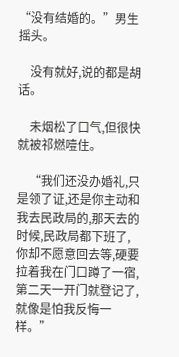“没有结婚的。”男生摇头。

    没有就好,说的都是胡话。

    未烟松了口气,但很快就被祁燃噎住。

    “我们还没办婚礼,只是领了证,还是你主动和我去民政局的,那天去的时候,民政局都下班了,你却不愿意回去等,硬要拉着我在门口蹲了一宿,第二天一开门就登记了,就像是怕我反悔一样。”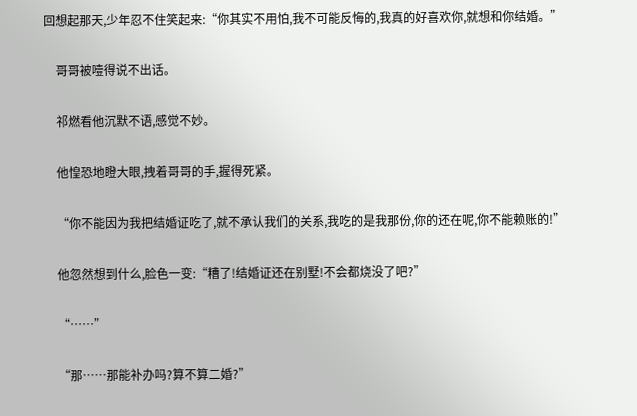回想起那天,少年忍不住笑起来:“你其实不用怕,我不可能反悔的,我真的好喜欢你,就想和你结婚。”

    哥哥被噎得说不出话。

    祁燃看他沉默不语,感觉不妙。

    他惶恐地瞪大眼,拽着哥哥的手,握得死紧。

    “你不能因为我把结婚证吃了,就不承认我们的关系,我吃的是我那份,你的还在呢,你不能赖账的!”

    他忽然想到什么,脸色一变:“糟了!结婚证还在别墅!不会都烧没了吧?”

    “……”

    “那……那能补办吗?算不算二婚?”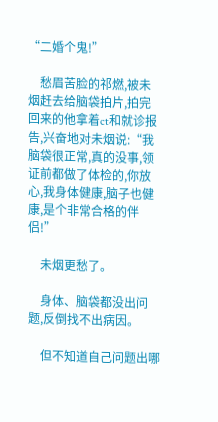“二婚个鬼!”

    愁眉苦脸的祁燃,被未烟赶去给脑袋拍片,拍完回来的他拿着ct和就诊报告,兴奋地对未烟说:“我脑袋很正常,真的没事,领证前都做了体检的,你放心,我身体健康,脑子也健康,是个非常合格的伴侣!”

    未烟更愁了。

    身体、脑袋都没出问题,反倒找不出病因。

    但不知道自己问题出哪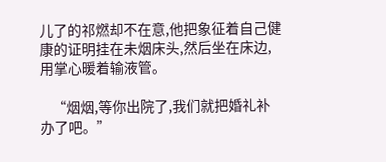儿了的祁燃却不在意,他把象征着自己健康的证明挂在未烟床头,然后坐在床边,用掌心暖着输液管。

    “烟烟,等你出院了,我们就把婚礼补办了吧。”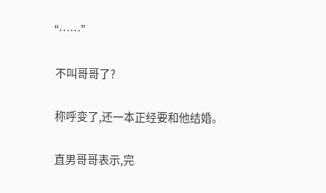“……”

    不叫哥哥了?

    称呼变了,还一本正经要和他结婚。

    直男哥哥表示,完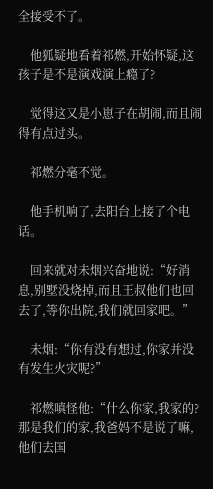全接受不了。

    他狐疑地看着祁燃,开始怀疑,这孩子是不是演戏演上瘾了?

    觉得这又是小崽子在胡闹,而且闹得有点过头。

    祁燃分毫不觉。

    他手机响了,去阳台上接了个电话。

    回来就对未烟兴奋地说:“好消息,别墅没烧掉,而且王叔他们也回去了,等你出院,我们就回家吧。”

    未烟:“你有没有想过,你家并没有发生火灾呢?”

    祁燃嗔怪他:“什么你家,我家的?那是我们的家,我爸妈不是说了嘛,他们去国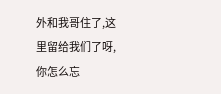外和我哥住了,这里留给我们了呀,你怎么忘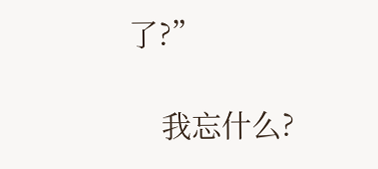了?”

    我忘什么?